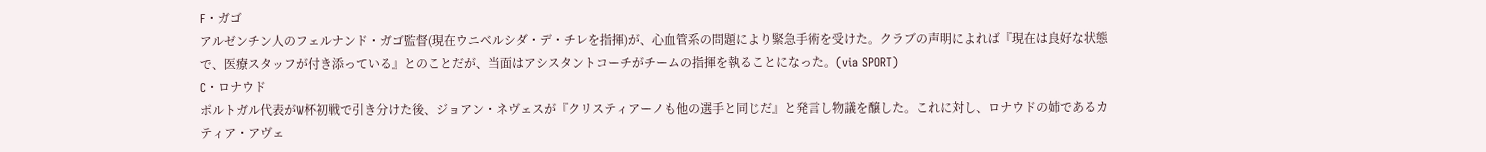F・ガゴ
アルゼンチン人のフェルナンド・ガゴ監督(現在ウニベルシダ・デ・チレを指揮)が、心血管系の問題により緊急手術を受けた。クラブの声明によれば『現在は良好な状態で、医療スタッフが付き添っている』とのことだが、当面はアシスタントコーチがチームの指揮を執ることになった。(via SPORT)
C・ロナウド
ポルトガル代表がW杯初戦で引き分けた後、ジョアン・ネヴェスが『クリスティアーノも他の選手と同じだ』と発言し物議を醸した。これに対し、ロナウドの姉であるカティア・アヴェ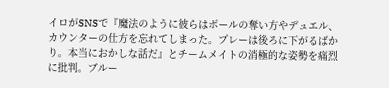イロがSNSで『魔法のように彼らはボールの奪い方やデュエル、カウンターの仕方を忘れてしまった。プレーは後ろに下がるばかり。本当におかしな話だ』とチームメイトの消極的な姿勢を痛烈に批判。ブルー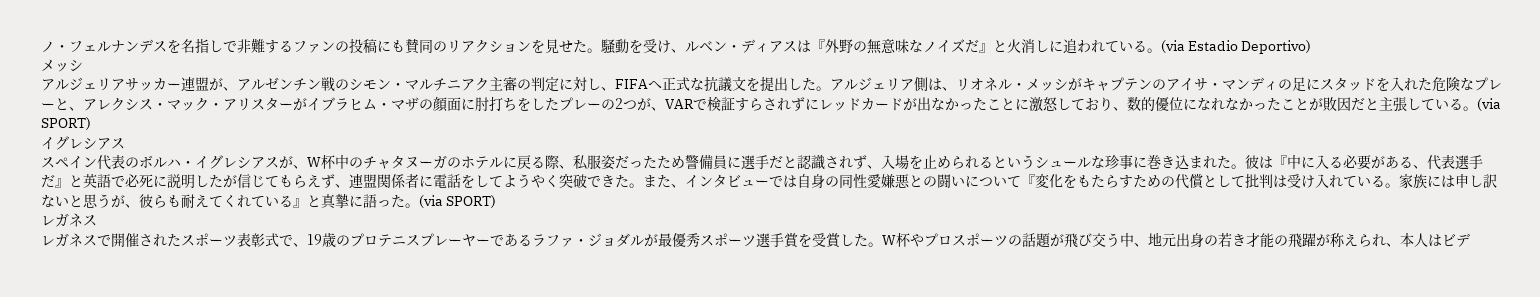ノ・フェルナンデスを名指しで非難するファンの投稿にも賛同のリアクションを見せた。騒動を受け、ルベン・ディアスは『外野の無意味なノイズだ』と火消しに追われている。(via Estadio Deportivo)
メッシ
アルジェリアサッカー連盟が、アルゼンチン戦のシモン・マルチニアク主審の判定に対し、FIFAへ正式な抗議文を提出した。アルジェリア側は、リオネル・メッシがキャプテンのアイサ・マンディの足にスタッドを入れた危険なプレーと、アレクシス・マック・アリスターがイブラヒム・マザの顔面に肘打ちをしたプレーの2つが、VARで検証すらされずにレッドカードが出なかったことに激怒しており、数的優位になれなかったことが敗因だと主張している。(via SPORT)
イグレシアス
スペイン代表のボルハ・イグレシアスが、W杯中のチャタヌーガのホテルに戻る際、私服姿だったため警備員に選手だと認識されず、入場を止められるというシュールな珍事に巻き込まれた。彼は『中に入る必要がある、代表選手だ』と英語で必死に説明したが信じてもらえず、連盟関係者に電話をしてようやく突破できた。また、インタビューでは自身の同性愛嫌悪との闘いについて『変化をもたらすための代償として批判は受け入れている。家族には申し訳ないと思うが、彼らも耐えてくれている』と真摯に語った。(via SPORT)
レガネス
レガネスで開催されたスポーツ表彰式で、19歳のプロテニスプレーヤーであるラファ・ジョダルが最優秀スポーツ選手賞を受賞した。W杯やプロスポーツの話題が飛び交う中、地元出身の若き才能の飛躍が称えられ、本人はビデ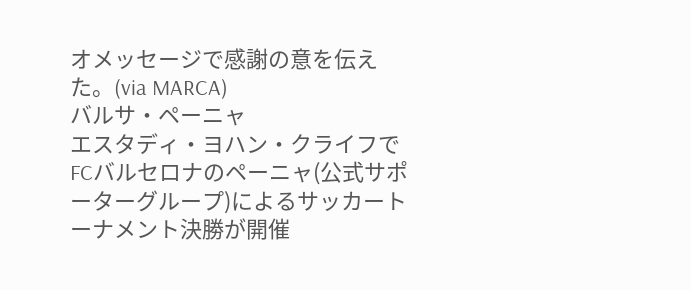オメッセージで感謝の意を伝えた。(via MARCA)
バルサ・ペーニャ
エスタディ・ヨハン・クライフでFCバルセロナのペーニャ(公式サポーターグループ)によるサッカートーナメント決勝が開催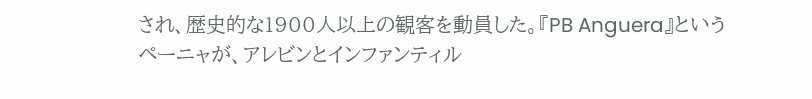され、歴史的な1900人以上の観客を動員した。『PB Anguera』というペーニャが、アレビンとインファンティル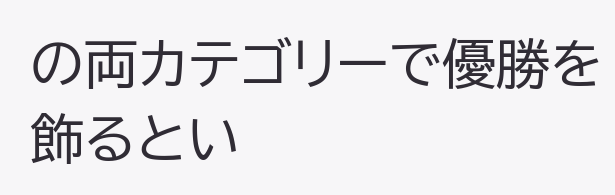の両カテゴリーで優勝を飾るとい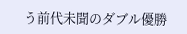う前代未聞のダブル優勝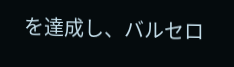を達成し、バルセロ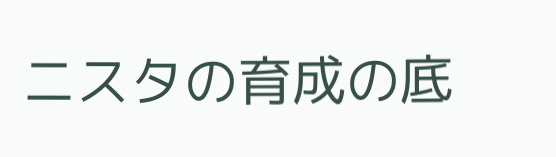ニスタの育成の底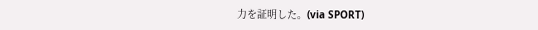力を証明した。(via SPORT)